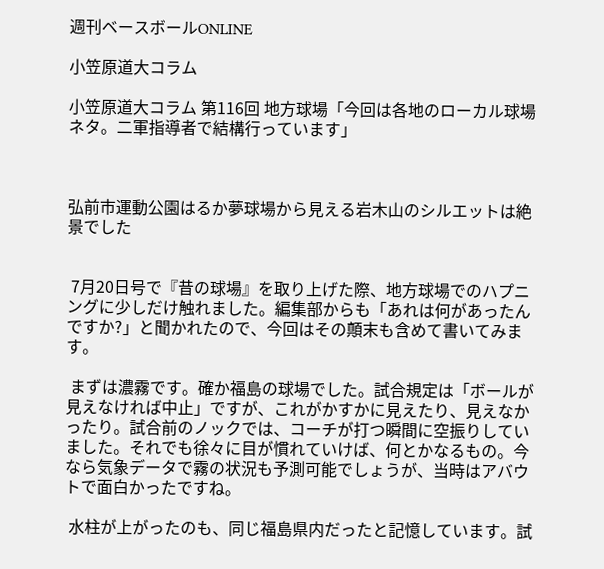週刊ベースボールONLINE

小笠原道大コラム

小笠原道大コラム 第116回 地方球場「今回は各地のローカル球場ネタ。二軍指導者で結構行っています」



弘前市運動公園はるか夢球場から見える岩木山のシルエットは絶景でした


 7月20日号で『昔の球場』を取り上げた際、地方球場でのハプニングに少しだけ触れました。編集部からも「あれは何があったんですか?」と聞かれたので、今回はその顛末も含めて書いてみます。

 まずは濃霧です。確か福島の球場でした。試合規定は「ボールが見えなければ中止」ですが、これがかすかに見えたり、見えなかったり。試合前のノックでは、コーチが打つ瞬間に空振りしていました。それでも徐々に目が慣れていけば、何とかなるもの。今なら気象データで霧の状況も予測可能でしょうが、当時はアバウトで面白かったですね。

 水柱が上がったのも、同じ福島県内だったと記憶しています。試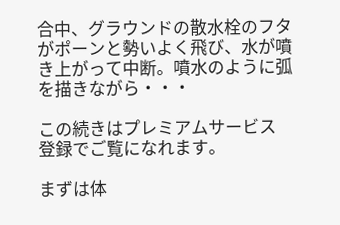合中、グラウンドの散水栓のフタがポーンと勢いよく飛び、水が噴き上がって中断。噴水のように弧を描きながら・・・

この続きはプレミアムサービス
登録でご覧になれます。

まずは体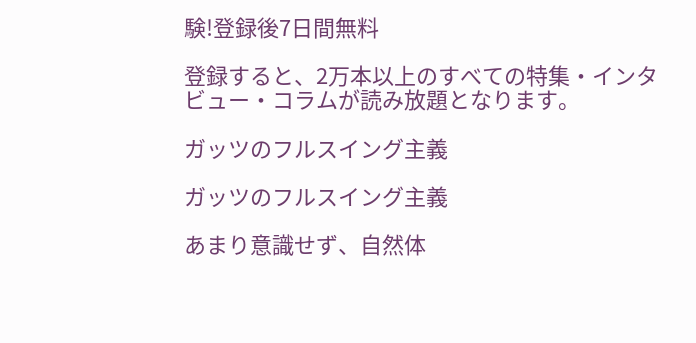験!登録後7日間無料

登録すると、2万本以上のすべての特集・インタビュー・コラムが読み放題となります。

ガッツのフルスイング主義

ガッツのフルスイング主義

あまり意識せず、自然体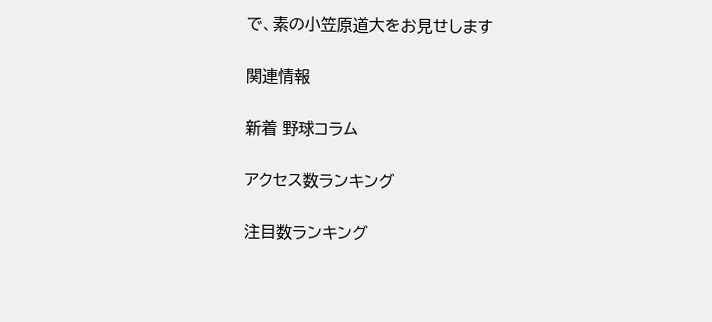で、素の小笠原道大をお見せします

関連情報

新着 野球コラム

アクセス数ランキング

注目数ランキング